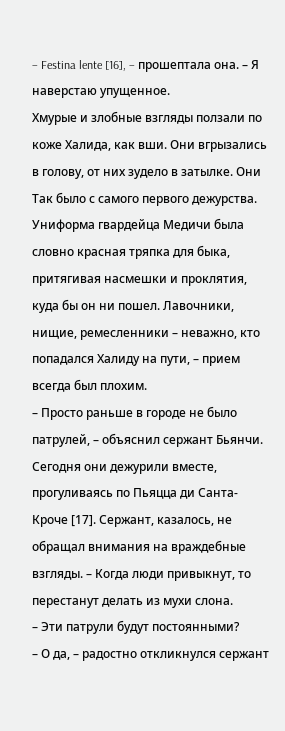– Festina lente [16], – прошептала она. – Я наверстаю упущенное.
Хмурые и злобные взгляды ползали по коже Халида, как вши. Они вгрызались в голову, от них зудело в затылке. Они
Так было с самого первого дежурства. Униформа гвардейца Медичи была словно красная тряпка для быка, притягивая насмешки и проклятия, куда бы он ни пошел. Лавочники, нищие, ремесленники – неважно, кто попадался Халиду на пути, – прием всегда был плохим.
– Просто раньше в городе не было патрулей, – объяснил сержант Бьянчи. Сегодня они дежурили вместе, прогуливаясь по Пьяцца ди Санта-Кроче [17]. Сержант, казалось, не обращал внимания на враждебные взгляды. – Когда люди привыкнут, то перестанут делать из мухи слона.
– Эти патрули будут постоянными?
– О да, – радостно откликнулся сержант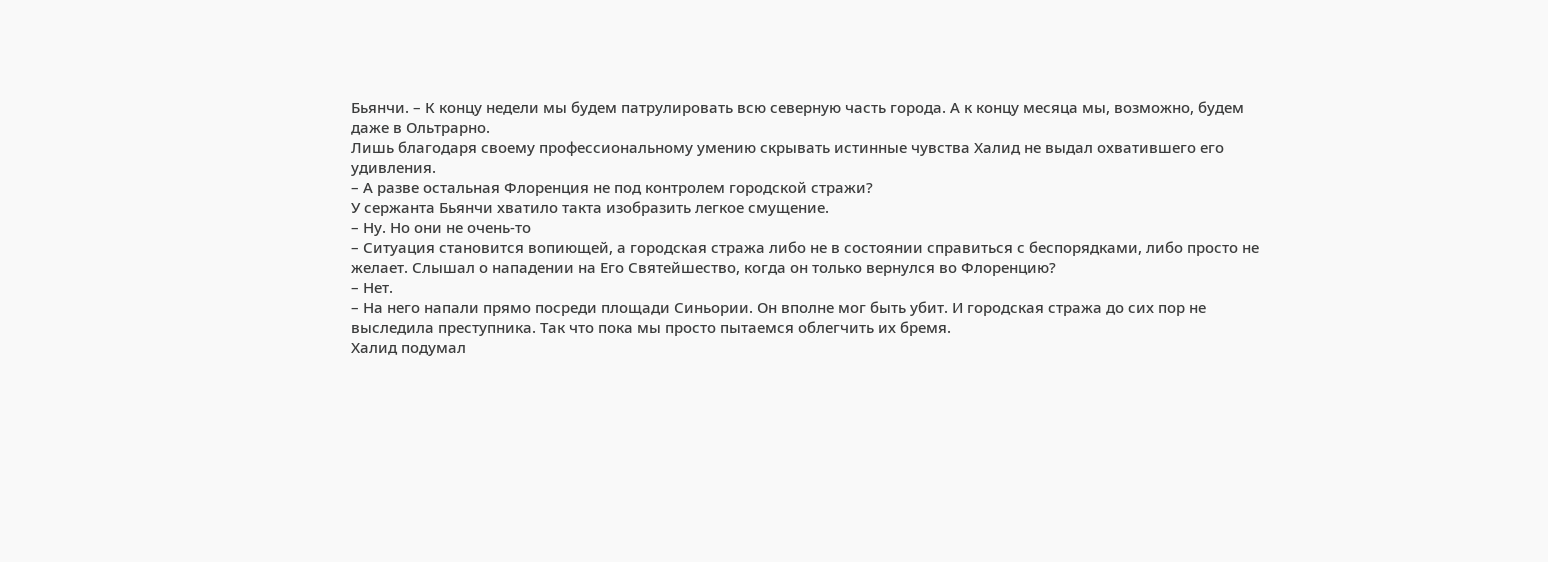Бьянчи. – К концу недели мы будем патрулировать всю северную часть города. А к концу месяца мы, возможно, будем даже в Ольтрарно.
Лишь благодаря своему профессиональному умению скрывать истинные чувства Халид не выдал охватившего его удивления.
– А разве остальная Флоренция не под контролем городской стражи?
У сержанта Бьянчи хватило такта изобразить легкое смущение.
– Ну. Но они не очень-то
– Ситуация становится вопиющей, а городская стража либо не в состоянии справиться с беспорядками, либо просто не желает. Слышал о нападении на Его Святейшество, когда он только вернулся во Флоренцию?
– Нет.
– На него напали прямо посреди площади Синьории. Он вполне мог быть убит. И городская стража до сих пор не выследила преступника. Так что пока мы просто пытаемся облегчить их бремя.
Халид подумал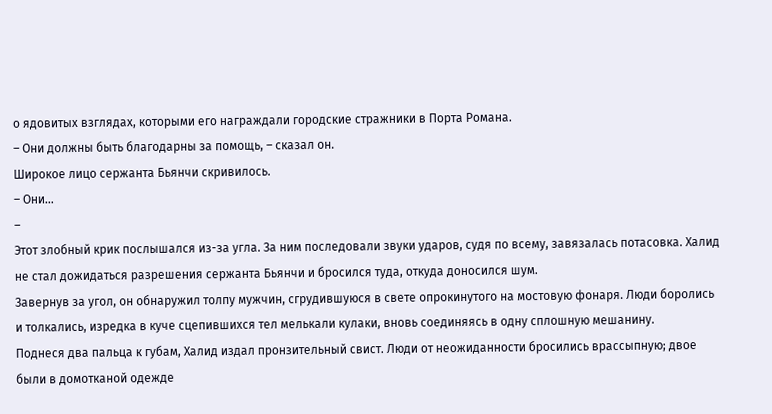о ядовитых взглядах, которыми его награждали городские стражники в Порта Романа.
– Они должны быть благодарны за помощь, – сказал он.
Широкое лицо сержанта Бьянчи скривилось.
– Они…
–
Этот злобный крик послышался из-за угла. За ним последовали звуки ударов, судя по всему, завязалась потасовка. Халид не стал дожидаться разрешения сержанта Бьянчи и бросился туда, откуда доносился шум.
Завернув за угол, он обнаружил толпу мужчин, сгрудившуюся в свете опрокинутого на мостовую фонаря. Люди боролись и толкались, изредка в куче сцепившихся тел мелькали кулаки, вновь соединяясь в одну сплошную мешанину.
Поднеся два пальца к губам, Халид издал пронзительный свист. Люди от неожиданности бросились врассыпную; двое были в домотканой одежде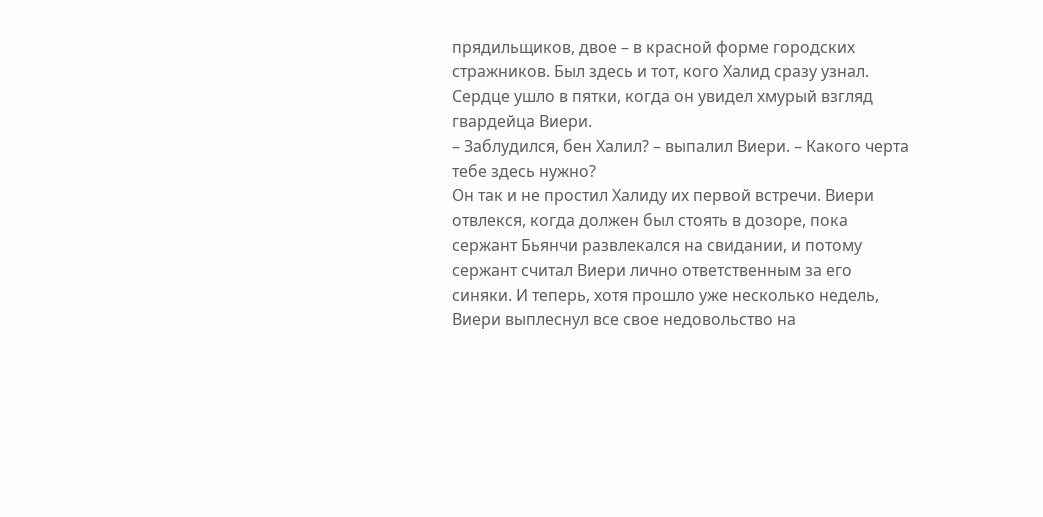прядильщиков, двое – в красной форме городских стражников. Был здесь и тот, кого Халид сразу узнал.
Сердце ушло в пятки, когда он увидел хмурый взгляд гвардейца Виери.
– Заблудился, бен Халил? – выпалил Виери. – Какого черта тебе здесь нужно?
Он так и не простил Халиду их первой встречи. Виери отвлекся, когда должен был стоять в дозоре, пока сержант Бьянчи развлекался на свидании, и потому сержант считал Виери лично ответственным за его синяки. И теперь, хотя прошло уже несколько недель, Виери выплеснул все свое недовольство на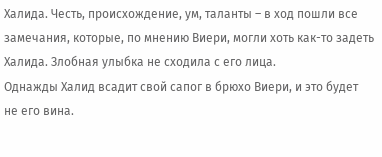Халида. Честь, происхождение, ум, таланты – в ход пошли все замечания, которые, по мнению Виери, могли хоть как-то задеть Халида. Злобная улыбка не сходила с его лица.
Однажды Халид всадит свой сапог в брюхо Виери, и это будет не его вина.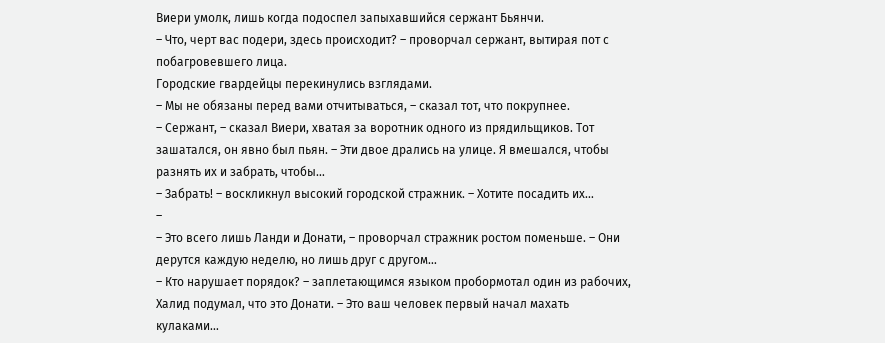Виери умолк, лишь когда подоспел запыхавшийся сержант Бьянчи.
– Что, черт вас подери, здесь происходит? – проворчал сержант, вытирая пот с побагровевшего лица.
Городские гвардейцы перекинулись взглядами.
– Мы не обязаны перед вами отчитываться, – сказал тот, что покрупнее.
– Сержант, – сказал Виери, хватая за воротник одного из прядильщиков. Тот зашатался, он явно был пьян. – Эти двое дрались на улице. Я вмешался, чтобы разнять их и забрать, чтобы…
– Забрать! – воскликнул высокий городской стражник. – Хотите посадить их…
–
– Это всего лишь Ланди и Донати, – проворчал стражник ростом поменьше. – Они дерутся каждую неделю, но лишь друг с другом…
– Кто нарушает порядок? – заплетающимся языком пробормотал один из рабочих, Халид подумал, что это Донати. – Это ваш человек первый начал махать кулаками…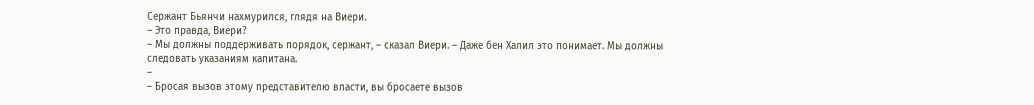Сержант Бьянчи нахмурился, глядя на Виери.
– Это правда, Виери?
– Мы должны поддерживать порядок, сержант, – сказал Виери. – Даже бен Халил это понимает. Мы должны следовать указаниям капитана.
–
– Бросая вызов этому представителю власти, вы бросаете вызов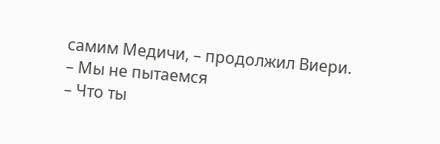самим Медичи, – продолжил Виери.
– Мы не пытаемся
– Что ты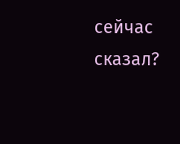сейчас сказал?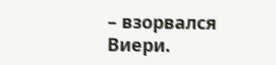– взорвался Виери.